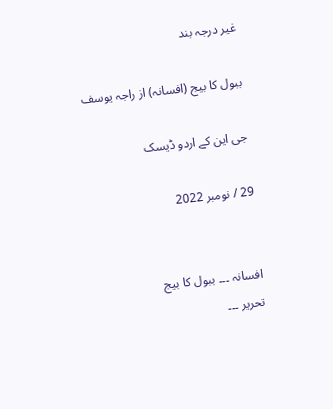غیر درجہ بند

ببول کا بیج (افسانہ) از راجہ یوسف

جی این کے اردو ڈیسک

29 / نومبر 2022


افسانہ ۔۔۔ ببول کا بیج
تحریر ۔۔۔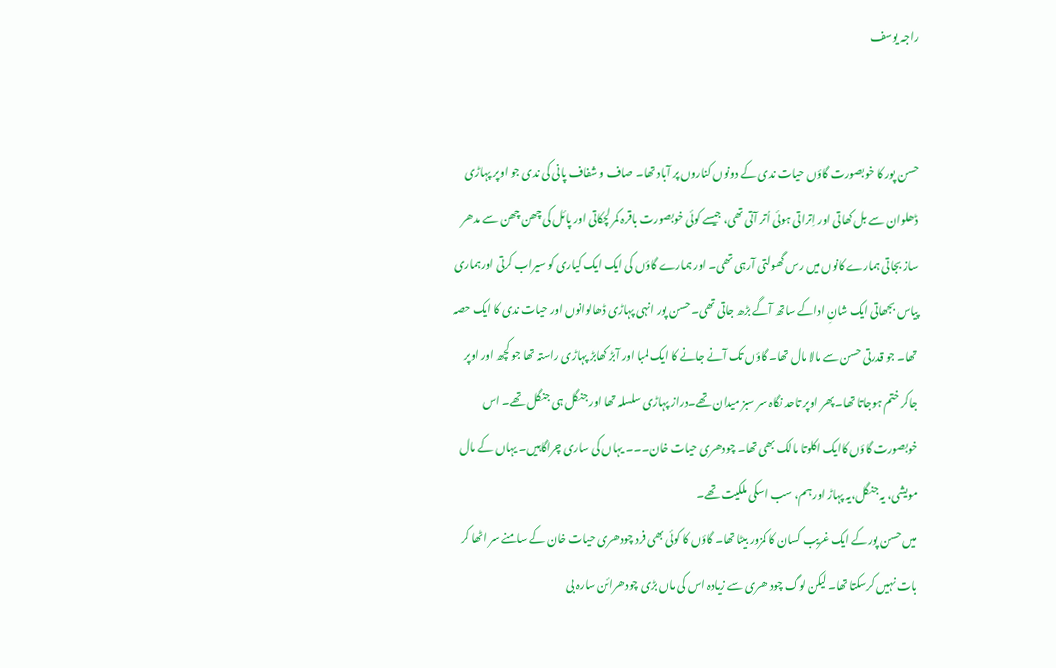راجہ یوسف


حسن پور کا خوبصورت گاؤں حیات ندی کے دونوں کناروں پر آباد تھا۔ صاف و شفاف پانی کی ندی جو اوپر پہاڑی ڈھلوان سے بل کھاتی اور اِتراتی ہوئی اُتر آتی تھی، جیسے کوئی خوبصورت باقرہ کمر لچکاتی اور پائل کی چھن چھن سے مدھر ساز بجاتی ہمارے کانوں میں رس گھولتی آرہی تھی۔ اور ہمارے گاؤں کی ایک ایک کیاری کو سیراب کرتی اورہماری پیاس بجھاتی ایک شانِ اداکے ساتھ آگے بڑھ جاتی تھی۔ حسن پور انہی پہاڑی ڈھالوانوں اور حیات ندی کا ایک حصہ تھا۔ جو قدرتی حسن سے مالا مال تھا۔ گاؤں تک آنے جانے کا ایک لمبا اور آبڑ کھابڑ پہاڑی راستہ تھا جو کچھ اور اوپر جاکر ختم ہوجاتا تھا۔ پھر اوپر تاحد نگاہ سر سبز میدان تھے۔دراز پہاڑی سلسلہ تھا اور جنگل ہی جنگل تھے۔ اس خوبصورت گاؤں کاایک اکلوتا مالک بھی تھا۔ چودھری حیات خان۔۔۔ یہاں کی ساری چراگاہیں۔ یہاں کے مال مویشی، یہ جنگل،یہ پہاڑ اور ہم، سب اسکی ملکیت تھے۔
میں حسن پورکے ایک غریب کسان کا کمزور بیٹا تھا۔ گاؤں کا کوئی بھی فرد چودھری حیات خان کے سامنے سر اٹھا کر بات نہیں کرسکتا تھا۔ لیکن لوگ چود ھری سے زیادہ اس کی ماں بڑی چودھرائن سارہ بی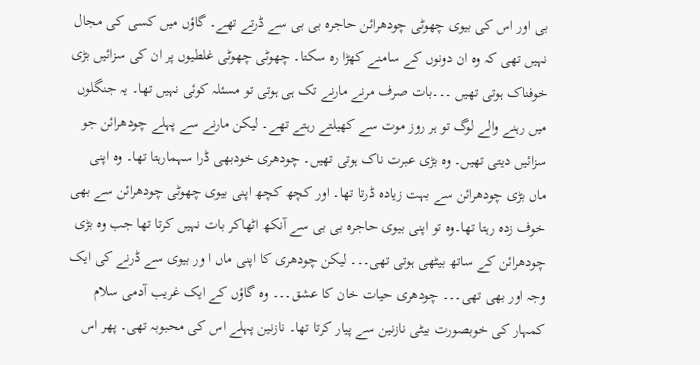بی اور اس کی بیوی چھوٹی چودھرائن حاجرہ بی بی سے ڈرتے تھے۔ گاؤں میں کسی کی مجال نہیں تھی کہ وہ ان دونوں کے سامنے کھڑا رہ سکتا۔ چھوٹی چھوٹی غلطیوں پر ان کی سزائیں بڑی خوفناک ہوتی تھیں ۔۔۔بات صرف مرنے مارنے تک ہی ہوتی تو مسئلہ کوئی نہیں تھا۔ یہ جنگلوں میں رہنے والے لوگ تو ہر روز موت سے کھیلتے رہتے تھے۔ لیکن مارنے سے پہلے چودھرائن جو سزائیں دیتی تھیں۔ وہ بڑی عبرت ناک ہوتی تھیں۔ چودھری خودبھی ڈرا سہمارہتا تھا۔ وہ اپنی ماں بڑی چودھرائن سے بہت زیادہ ڈرتا تھا۔ اور کچھ کچھ اپنی بیوی چھوٹی چودھرائن سے بھی خوف زدہ رہتا تھا۔وہ تو اپنی بیوی حاجرہ بی بی سے آنکھ اٹھاکر بات نہیں کرتا تھا جب وہ بڑی چودھرائن کے ساتھ بیٹھی ہوتی تھی۔۔۔ لیکن چودھری کا اپنی ماں ا ور بیوی سے ڈرنے کی ایک وجہ اور بھی تھی۔۔۔ چودھری حیات خان کا عشق۔۔۔ وہ گاؤں کے ایک غریب آدمی سلام کمہار کی خوبصورت بیٹی نازنین سے پیار کرتا تھا۔ نازنین پہلے اس کی محبوبہ تھی۔ پھر اس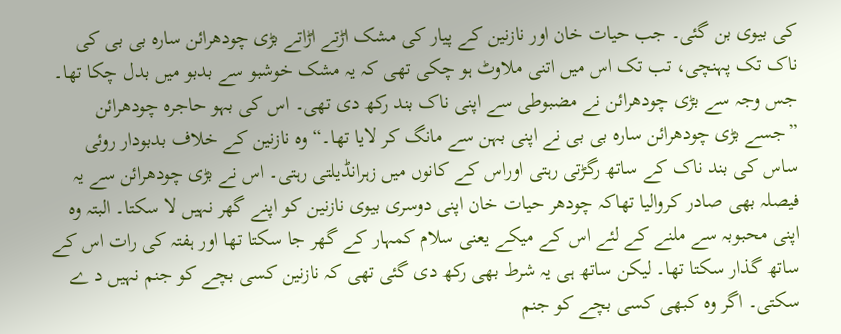کی بیوی بن گئی۔ جب حیات خان اور نازنین کے پیار کی مشک اڑتے اڑاتے بڑی چودھرائن سارہ بی بی کی ناک تک پہنچی، تب تک اس میں اتنی ملاوٹ ہو چکی تھی کہ یہ مشک خوشبو سے بدبو میں بدل چکا تھا۔ جس وجہ سے بڑی چودھرائن نے مضبوطی سے اپنی ناک بند رکھ دی تھی۔ اس کی بہو حاجرہ چودھرائن ”جسے بڑی چودھرائن سارہ بی بی نے اپنی بہن سے مانگ کر لایا تھا۔“ وہ نازنین کے خلاف بدبودار روئی ساس کی بند ناک کے ساتھ رگڑتی رہتی اوراس کے کانوں میں زہرانڈیلتی رہتی۔ اس نے بڑی چودھرائن سے یہ فیصلہ بھی صادر کروالیا تھاکہ چودھر حیات خان اپنی دوسری بیوی نازنین کو اپنے گھر نہیں لا سکتا۔ البتہ وہ اپنی محبوبہ سے ملنے کے لئے اس کے میکے یعنی سلام کمہار کے گھر جا سکتا تھا اور ہفتہ کی رات اس کے ساتھ گذار سکتا تھا۔ لیکن ساتھ ہی یہ شرط بھی رکھ دی گئی تھی کہ نازنین کسی بچے کو جنم نہیں د ے سکتی۔ اگر وہ کبھی کسی بچے کو جنم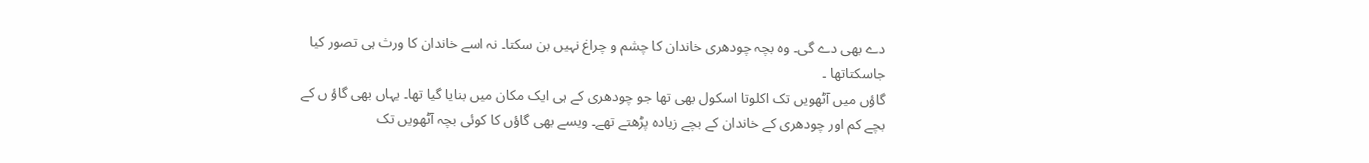دے بھی دے گی۔ وہ بچہ چودھری خاندان کا چشم و چراغ نہیں بن سکتا۔ نہ اسے خاندان کا ورث ہی تصور کیا جاسکتاتھا ۔
گاؤں میں آٹھویں تک اکلوتا اسکول بھی تھا جو چودھری کے ہی ایک مکان میں بنایا گیا تھا۔ یہاں بھی گاؤ ں کے بچے کم اور چودھری کے خاندان کے بچے زیادہ پڑھتے تھے۔ ویسے بھی گاؤں کا کوئی بچہ آٹھویں تک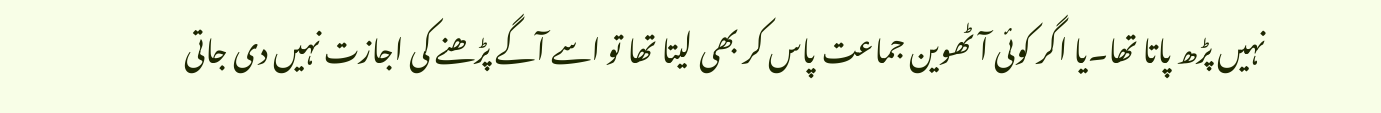نہیں پڑھ پاتا تھا۔یا اگر کوئی آٹھوین جماعت پاس کر بھی لیتا تھا تو اسے آگے پڑھنے کی اجازت نہیں دی جاتی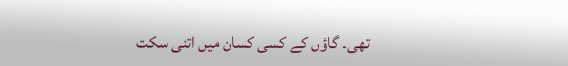تھی۔ گاؤں کے کسی کسان میں اتنی سکت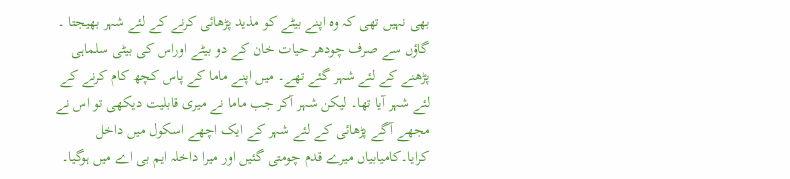بھی نہیں تھی کہ وہ اپنے بیٹے کو مذید پڑھائی کرنے کے لئے شہر بھیجتا ۔ گاؤں سے صرف چودھر حیات خان کے دو بیٹے اوراس کی بیٹی سلماہی پڑھنے کے لئے شہر گئے تھے۔ میں اپنے ماما کے پاس کچھ کام کرنے کے لئے شہر آیا تھا۔ لیکن شہر آکر جب ماما نے میری قابلیت دیکھی تو اس نے مجھے آگے پڑھائی کے لئے شہر کے ایک اچھے اسکول میں داخل کرایا۔کامیابیاں میرے قدم چومتی گئیں اور میرا داخلہ ایم بی اے میں ہوگیا۔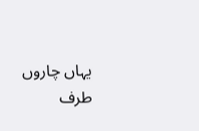یہاں چاروں طرف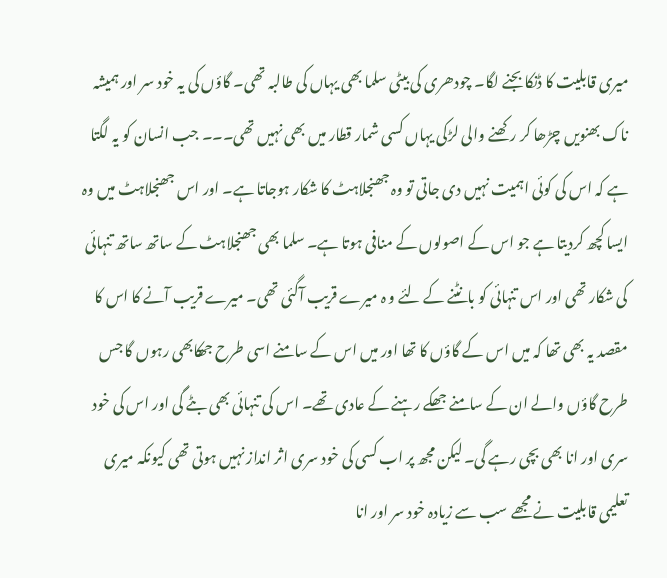میری قابلیت کا ڈنکا بجنے لگا۔ چودھری کی بیٹی سلما بھی یہاں کی طالبہ تھی۔ گاؤں کی یہ خود سر اور ہمیشہ ناک بھنویں چڑھا کر رکھنے والی لڑکی یہاں کسی شمار قطار میں بھی نہیں تھی۔۔۔ جب انسان کو یہ لگتا ہے کہ اس کی کوئی اہمیت نہیں دی جاتی تو وہ جھنجلاہٹ کا شکار ہوجاتا ہے۔ اور اس جھنجلاہٹ میں وہ ایسا کچھ کردیتا ہے جو اس کے اصولوں کے منافی ہوتا ہے۔ سلما بھی جھنجلاہٹ کے ساتھ ساتھ تنہائی کی شکار تھی اور اس تنہائی کو بانٹنے کے لئے و ہ میرے قریب آگئی تھی۔ میرے قریب آنے کا اس کا مقصد یہ بھی تھا کہ میں اس کے گاؤں کا تھا اور میں اس کے سامنے اسی طرح جھکابھی رہوں گا جس طرح گاؤں والے ان کے سامنے جھکے رہنے کے عادی تھے۔ اس کی تنہائی بھی بٹے گی اور اس کی خود سری اور انا بھی بچی رہے گی۔ لیکن مجھ پر اب کسی کی خود سری اثر انداز نہیں ہوتی تھی کیونکہ میری تعلیمی قابلیت نے مجھے سب سے زیادہ خود سر اور انا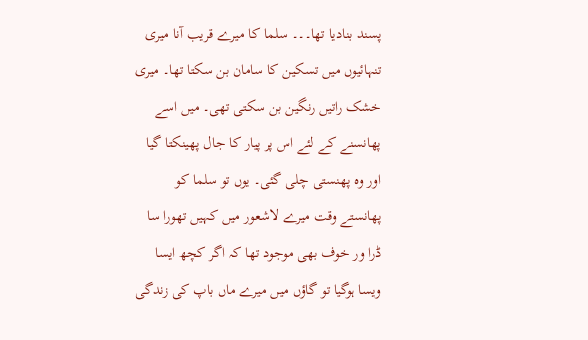پسند بنادیا تھا۔۔۔ سلما کا میرے قریب آنا میری تنہائیوں میں تسکین کا سامان بن سکتا تھا۔ میری خشک راتیں رنگین بن سکتی تھی۔ میں اسے پھانسنے کے لئے اس پر پیار کا جال پھینکتا گیا اور وہ پھنستی چلی گئی۔ یوں تو سلما کو پھانستے وقت میرے لاشعور میں کہیں تھورا سا ڈرا ور خوف بھی موجود تھا کہ اگر کچھ ایسا ویسا ہوگیا تو گاؤں میں میرے ماں باپ کی زندگی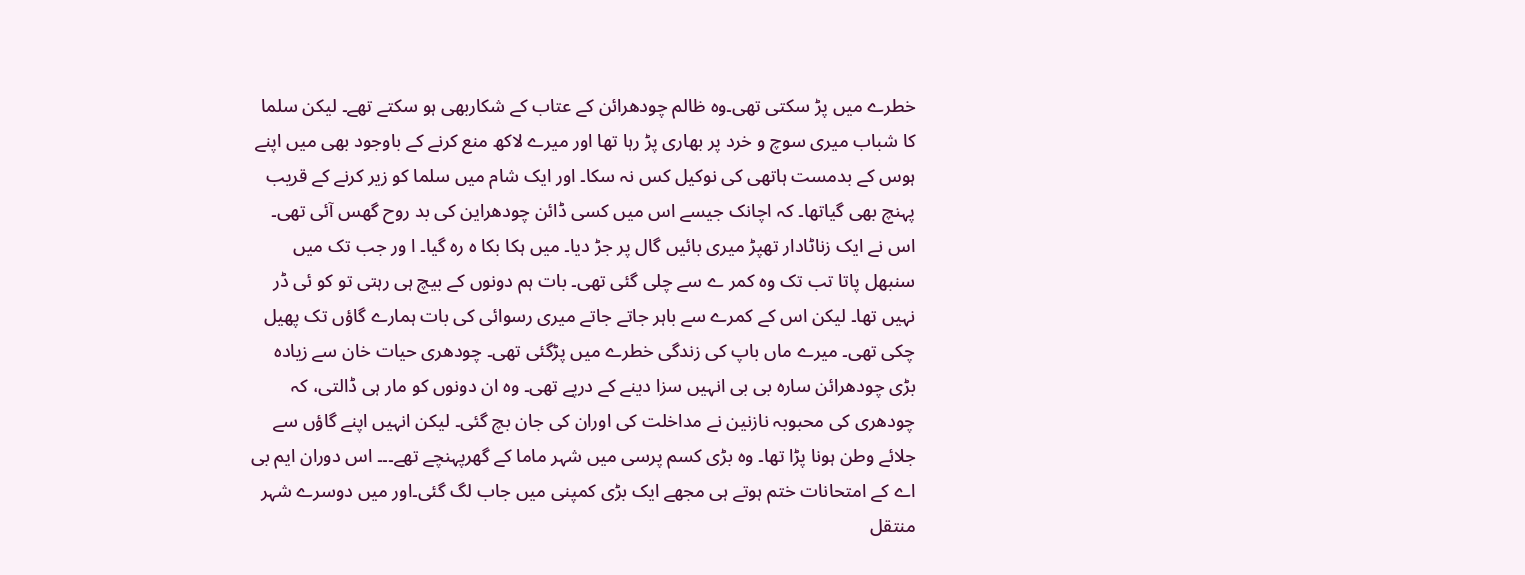خطرے میں پڑ سکتی تھی۔وہ ظالم چودھرائن کے عتاب کے شکاربھی ہو سکتے تھے۔ لیکن سلما کا شباب میری سوچ و خرد پر بھاری پڑ رہا تھا اور میرے لاکھ منع کرنے کے باوجود بھی میں اپنے ہوس کے بدمست ہاتھی کی نوکیل کس نہ سکا۔ اور ایک شام میں سلما کو زیر کرنے کے قریب پہنچ بھی گیاتھا۔ کہ اچانک جیسے اس میں کسی ڈائن چودھراین کی بد روح گھس آئی تھی۔ اس نے ایک زناٹادار تھپڑ میری بائیں گال پر جڑ دیا۔ میں ہکا بکا ہ رہ گیا۔ ا ور جب تک میں سنبھل پاتا تب تک وہ کمر ے سے چلی گئی تھی۔ بات ہم دونوں کے بیچ ہی رہتی تو کو ئی ڈر نہیں تھا۔ لیکن اس کے کمرے سے باہر جاتے جاتے میری رسوائی کی بات ہمارے گاؤں تک پھیل چکی تھی۔ میرے ماں باپ کی زندگی خطرے میں پڑگئی تھی۔ چودھری حیات خان سے زیادہ بڑی چودھرائن سارہ بی بی انہیں سزا دینے کے درپے تھی۔ وہ ان دونوں کو مار ہی ڈالتی، کہ چودھری کی محبوبہ نازنین نے مداخلت کی اوران کی جان بچ گئی۔ لیکن انہیں اپنے گاؤں سے جلائے وطن ہونا پڑا تھا۔ وہ بڑی کسم پرسی میں شہر ماما کے گھرپہنچے تھے۔۔۔ اس دوران ایم بی اے کے امتحانات ختم ہوتے ہی مجھے ایک بڑی کمپنی میں جاب لگ گئی۔اور میں دوسرے شہر منتقل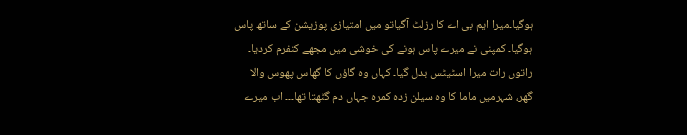ہوگیا۔میرا ایم بی اے کا رزلٹ آگیاتو میں امتیازی پوزیشن کے ساتھ پاس ہوگیا۔ کمپنی نے میرے پاس ہونے کی خوشی میں مجھے کنفرم کردیا۔ راتوں رات میرا اسٹیٹس بدل گیا۔ کہاں وہ گاؤں کا گھاس پھوس والا گھر، شہرمیں ماما کا وہ سیلن زدہ کمرہ جہاں دم گٹھتا تھا۔۔۔ اب میرے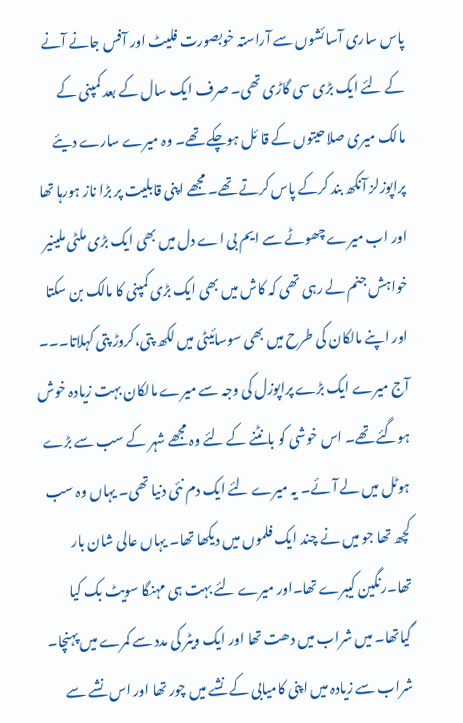پاس ساری آسائشوں سے آراستہ خوبصورت فلیٹ اور آفس جانے آنے کے لئے ایک بڑی سی گاڑی تھی۔ صرف ایک سال کے بعد کمپنی کے مالک میری صلاحیتوں کے قا ئل ہوچکے تھے۔ وہ میرے سارے دیئے پراپوزلز آنکھ بند کرکے پاس کرتے تھے۔ مجھے اپنی قابلیت پر بڑا ناز ہورہا تھا اور اب میرے چھوٹے سے ایم بی اے دل میں بھی ایک بڑی ملٹی ملینیر خواہش جنم لے رہی تھی کہ کاش میں بھی ایک بڑی کمپنی کا مالک بن سکتا اور اپنے مالکان کی طرح میں بھی سوسائیٹی میں لکھ پتی،کروڑ پتی کہلاتا۔۔۔
آج میرے ایک بڑے پراپوزل کی وجہ سے میرے مالکان بہت زیادہ خوش ہوگئے تھے۔ اس خوشی کو بانٹنے کے لئے وہ مجھے شہر کے سب سے بڑے ہوٹل میں لے آئے۔ یہ میرے لئے ایک دم نئی دنیا تھی۔ یہاں وہ سب کچھ تھا جو میں نے چند ایک فلموں میں دیکھا تھا۔ یہاں عالی شان بار تھا۔رنگین کیبرے تھا۔اور میرے لئے بہت ہی مہنگا سویٹ بک کیا گیاتھا۔ میں شراب میں دھت تھا اور ایک ویٹر کی مدد سے کمرے میں پہنچا۔ شراب سے زیادہ میں اپنی کامیابی کے نشے میں چور تھا اور اس نشے سے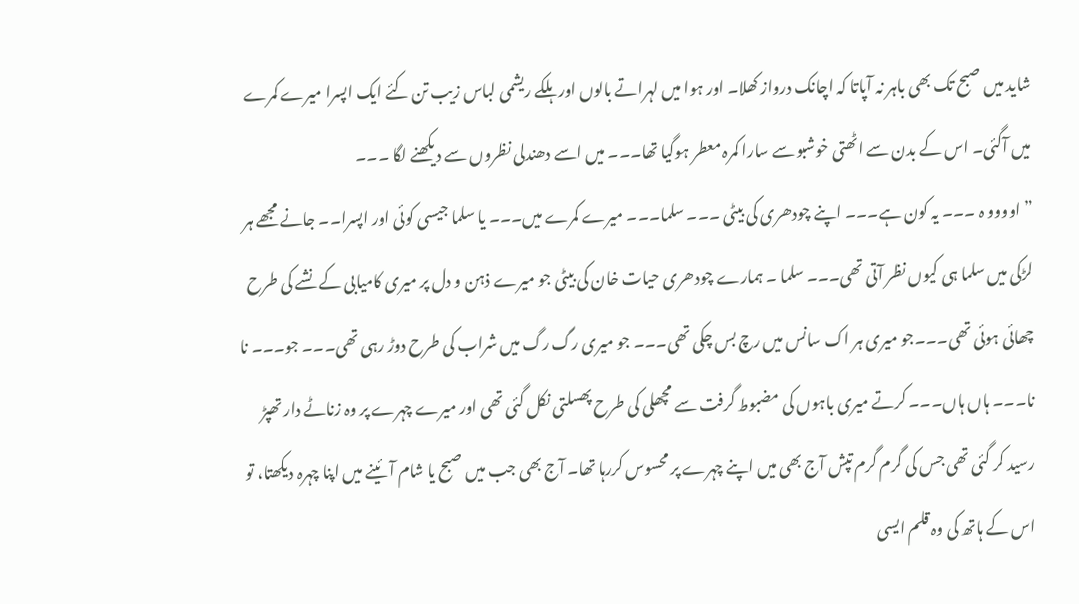شاید میں صبح تک بھی باہر نہ آپاتا کہ اچانک درواز کھلا۔ اور ہوا میں لہراتے بالوں اور ہلکے ریشمی لباس زیب تن کئے ایک اپسرا میرے کمرے میں آگئی۔ اس کے بدن سے اٹھتی خوشبو سے سارا کمرہ معطر ہوگیا تھا۔۔۔ میں اسے دھندلی نظروں سے دیکھنے لگا ۔۔۔
” اوووو ہ ۔۔۔ یہ کون ہے۔۔۔ اپنے چودھری کی بیٹی ۔۔۔ سلما۔۔۔ میرے کمرے میں۔۔۔ یا سلما جیسی کوئی اور اپسرا۔۔ جانے مجھے ہر لڑکی میں سلما ہی کیوں نظر آتی تھی۔۔۔ سلما ۔ ہمارے چودھری حیات خان کی بیٹی جو میرے ذہن و دل پر میری کامیابی کے نشے کی طرح چھائی ہوئی تھی۔۔۔جو میری ہر اک سانس میں رچ بس چکی تھی۔۔۔ جو میری رگ رگ میں شراب کی طرح دوڑ رہی تھی۔۔۔ جو۔۔۔ نا نا۔۔۔ ہاں ہاں۔۔۔ کرتے میری باہوں کی مضبوط گرفت سے مچھلی کی طرح پھسلتی نکل گئی تھی اور میرے چہرے پر وہ زناٹے دار تھپڑ رسید کر گئی تھی جس کی گرم گرم تپش آج بھی میں اپنے چہرے پر محسوس کررہا تھا۔ آج بھی جب میں صبح یا شام آئینے میں اپنا چہرہ دیکھتا، تو اس کے ہاتھ کی وہ قلم ایسی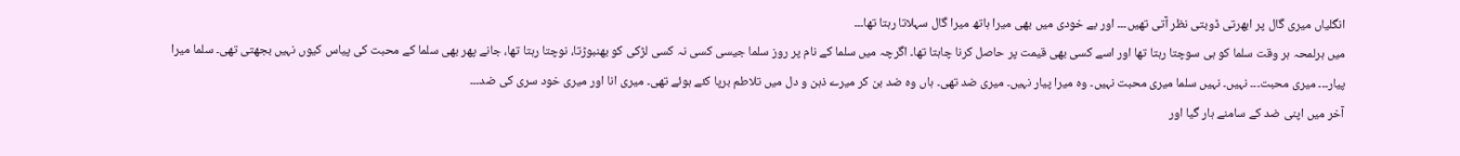انگلیاں میری گال پر ابھرتی ڈوبتی نظر آتی تھیں۔۔۔ اور بے خودی میں بھی میرا ہاتھ میرا گال سہلاتا رہتا تھا۔۔۔
میں ہرلمحہ ہر وقت سلما کو ہی سوچتا رہتا تھا اور اسے کسی بھی قیمت پر حاصل کرنا چاہتا تھا۔ اگرچہ میں سلما کے نام پر روز سلما جیسی کسی نہ کسی لڑکی کو بھنبوڑتا، نوچتا رہتا تھا، جانے پھر بھی سلما کے محبت کی پیاس کیوں نہیں بجھتی تھی۔ سلما میرا پیار۔۔۔ میری محبت۔۔۔ نہیں۔ نہیں سلما میری محبت نہیں۔ وہ میرا پیار نہیں۔ میری ضد تھی۔ ہاں وہ ضد بن کر میرے ذہن و دل میں تلاطم برپا کئے ہوئے تھی۔ میری انا اور میری خود سری کی ضد۔۔۔
آخر میں اپنی ضد کے سامنے ہار گیا اور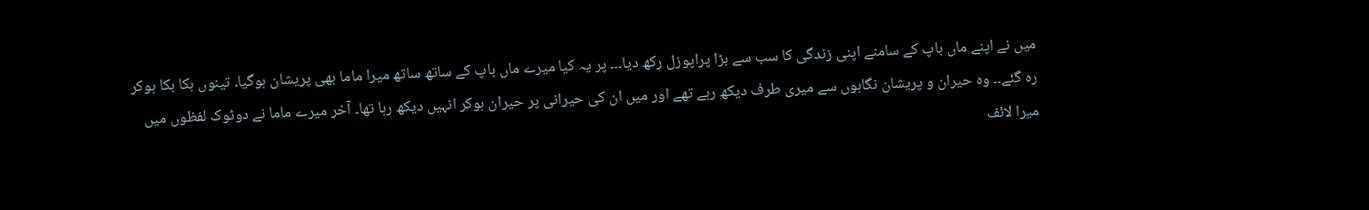میں نے اپنے ماں باپ کے سامنے اپنی زندگی کا سب سے بڑا پراپوزل رکھ دیا۔۔۔ پر یہ کیا میرے ماں باپ کے ساتھ ساتھ میرا ماما بھی پریشان ہوگیا۔ تینوں ہکا بکا ہوکر رہ گئے۔۔ وہ حیران و پریشان نگاہوں سے میری طرف دیکھ رہے تھے اور میں ان کی حیرانی پر حیران ہوکر انہیں دیکھ رہا تھا۔ آخر میرے ماما نے دوٹوک لفظوں میں میرا لائف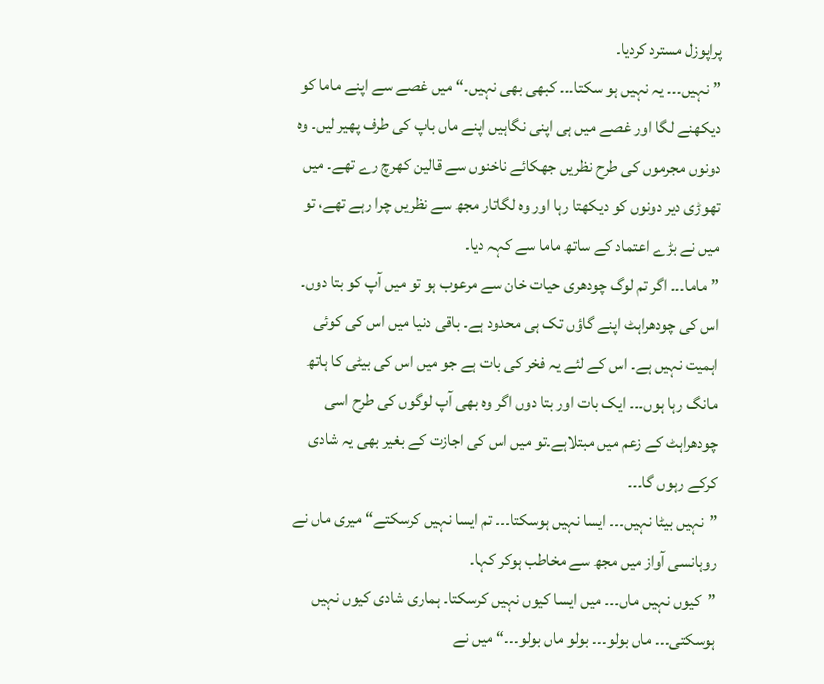پراپوزل مسترد کردیا۔
” نہیں۔۔۔ یہ نہیں ہو سکتا۔۔۔ کبھی بھی نہیں۔“ میں غصے سے اپنے ماما کو دیکھنے لگا اور غصے میں ہی اپنی نگاہیں اپنے ماں باپ کی طرف پھیر لیں۔ وہ دونوں مجرموں کی طرح نظریں جھکائے ناخنوں سے قالین کھرچ رے تھے۔ میں تھوڑی دیر دونوں کو دیکھتا رہا اور وہ لگاتار مجھ سے نظریں چرا رہے تھے، تو میں نے بڑے اعتماد کے ساتھ ماما سے کہہ دیا۔
”ماما۔۔۔ اگر تم لوگ چودھری حیات خان سے مرعوب ہو تو میں آپ کو بتا دوں۔ اس کی چودھراہٹ اپنے گاؤں تک ہی محدود ہے۔ باقی دنیا میں اس کی کوئی اہمیت نہیں ہے۔ اس کے لئے یہ فخر کی بات ہے جو میں اس کی بیٹی کا ہاتھ مانگ رہا ہوں۔۔۔ ایک بات اور بتا دوں اگر وہ بھی آپ لوگوں کی طرح اسی چودھراہٹ کے زعم میں مبتلاہے۔تو میں اس کی اجازت کے بغیر بھی یہ شادی کرکے رہوں گا۔۔۔
”نہیں بیٹا نہیں۔۔۔ ایسا نہیں ہوسکتا۔۔۔ تم ایسا نہیں کرسکتے“ میری ماں نے روہانسی آواز میں مجھ سے مخاطب ہوکر کہا۔
”کیوں نہیں ماں۔۔۔ میں ایسا کیوں نہیں کرسکتا۔ ہماری شادی کیوں نہیں ہوسکتی۔۔۔ ماں بولو۔۔۔ بولو ماں بولو۔۔۔“ میں نے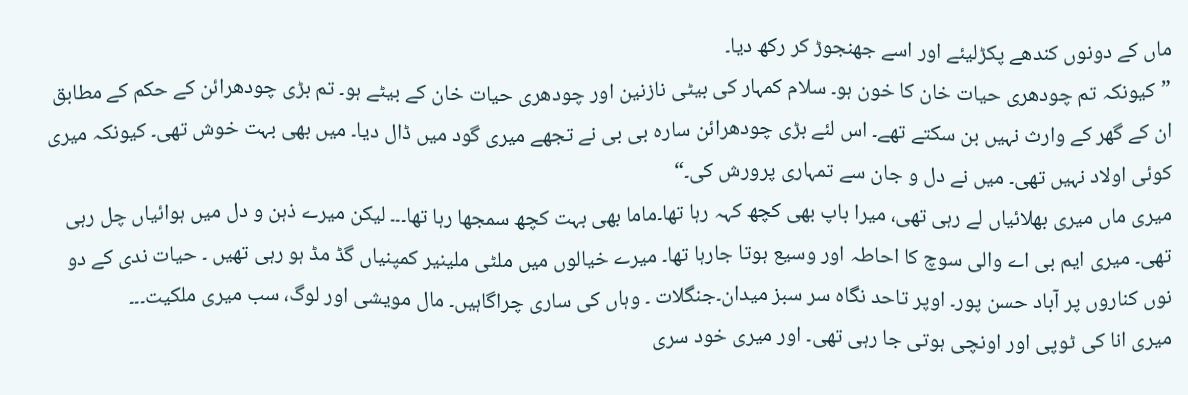ماں کے دونوں کندھے پکڑلیئے اور اسے جھنجوڑ کر رکھ دیا۔
”کیونکہ تم چودھری حیات خان کا خون ہو۔ سلام کمہار کی بیٹی نازنین اور چودھری حیات خان کے بیٹے ہو۔ تم بڑی چودھرائن کے حکم کے مطابق ان کے گھر کے وارث نہیں بن سکتے تھے۔ اس لئے بڑی چودھرائن سارہ بی بی نے تجھے میری گود میں ڈال دیا۔ میں بھی بہت خوش تھی۔ کیونکہ میری کوئی اولاد نہیں تھی۔ میں نے دل و جان سے تمہاری پرورش کی۔“
میری ماں میری بھلائیاں لے رہی تھی، میرا باپ بھی کچھ کہہ رہا تھا۔ماما بھی بہت کچھ سمجھا رہا تھا۔۔۔ لیکن میرے ذہن و دل میں ہوائیاں چل رہی تھی۔ میری ایم بی اے والی سوچ کا احاطہ اور وسیع ہوتا جارہا تھا۔ میرے خیالوں میں ملٹی ملینیر کمپنیاں گڈ مڈ ہو رہی تھیں ۔ حیات ندی کے دو نوں کناروں پر آباد حسن پور۔ اوپر تاحد نگاہ سر سبز میدان۔جنگلات ۔ وہاں کی ساری چراگاہیں۔ مال مویشی اور لوگ، سب میری ملکیت۔۔۔
میری انا کی ٹوپی اور اونچی ہوتی جا رہی تھی۔ اور میری خود سری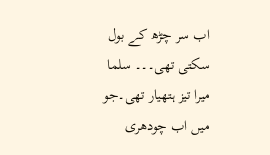اب سر چڑھ کے بول سکتی تھی۔۔۔ سلما میرا تیز ہتھیار تھی۔جو میں اب چودھری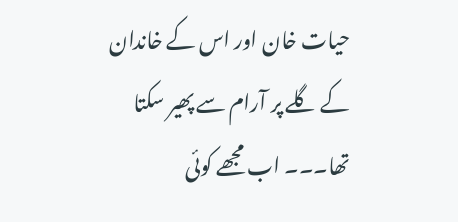حیات خان اور اس کے خاندان کے گلے پر آرام سے پھیر سکتا تھا۔۔۔ اب مجھے کوئی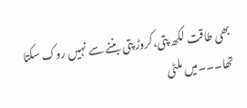بھی طاقت لکھ پتی،کروڑ پتی بننے سے نہیں روک سکتا تھا۔۔۔میں ملٹی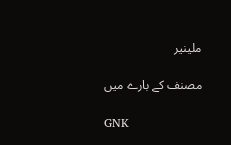ملینیر

مصنف کے بارے میں

GNK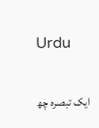Urdu

ایک تبصرہ چھ